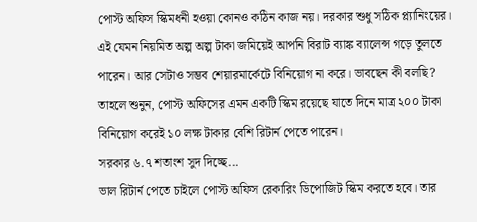পোস্ট অফিস স্কিমধনী হওয়া কোনও কঠিন কাজ নয়। দরকার শুধু সঠিক প্ল্যানিংয়ের। এই যেমন নিয়মিত অল্প অল্প টাকা জমিয়েই আপনি বিরাট ব্যাঙ্ক ব্যালেন্স গড়ে তুলতে পারেন। আর সেটাও সম্ভব শেয়ারমার্কেটে বিনিয়োগ না করে। ভাবছেন কী বলছি? তাহলে শুনুন, পোস্ট অফিসের এমন একটি স্কিম রয়েছে যাতে দিনে মাত্র ২০০ টাকা বিনিয়োগ করেই ১০ লক্ষ টাকার বেশি রিটার্ন পেতে পারেন।
সরকার ৬.৭ শতাংশ সুদ দিচ্ছে...
ভাল রিটার্ন পেতে চাইলে পোস্ট অফিস রেকারিং ডিপোজিট স্কিম করতে হবে। তার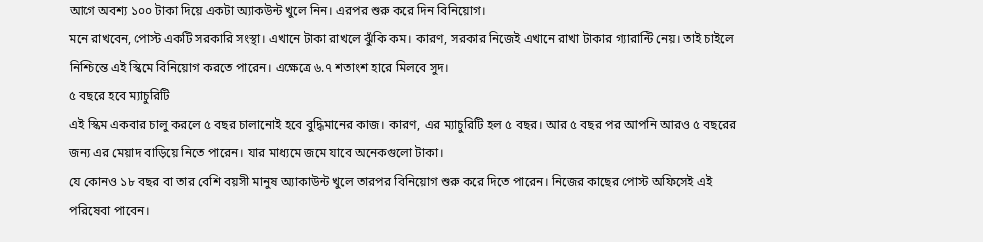আগে অবশ্য ১০০ টাকা দিয়ে একটা অ্যাকউন্ট খুলে নিন। এরপর শুরু করে দিন বিনিয়োগ।
মনে রাখবেন, পোস্ট একটি সরকারি সংস্থা। এখানে টাকা রাখলে ঝুঁকি কম। কারণ, সরকার নিজেই এখানে রাখা টাকার গ্যারান্টি নেয়। তাই চাইলে নিশ্চিন্তে এই স্কিমে বিনিয়োগ করতে পারেন। এক্ষেত্রে ৬.৭ শতাংশ হারে মিলবে সুদ।
৫ বছরে হবে ম্যাচুরিটি
এই স্কিম একবার চালু করলে ৫ বছর চালানোই হবে বুদ্ধিমানের কাজ। কারণ, এর ম্যাচুরিটি হল ৫ বছর। আর ৫ বছর পর আপনি আরও ৫ বছরের জন্য এর মেয়াদ বাড়িয়ে নিতে পারেন। যার মাধ্যমে জমে যাবে অনেকগুলো টাকা।
যে কোনও ১৮ বছর বা তার বেশি বয়সী মানুষ অ্যাকাউন্ট খুলে তারপর বিনিয়োগ শুরু করে দিতে পারেন। নিজের কাছের পোস্ট অফিসেই এই পরিষেবা পাবেন।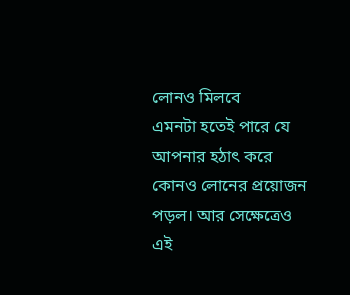লোনও মিলবে
এমনটা হতেই পারে যে আপনার হঠাৎ করে কোনও লোনের প্রয়োজন পড়ল। আর সেক্ষেত্রেও এই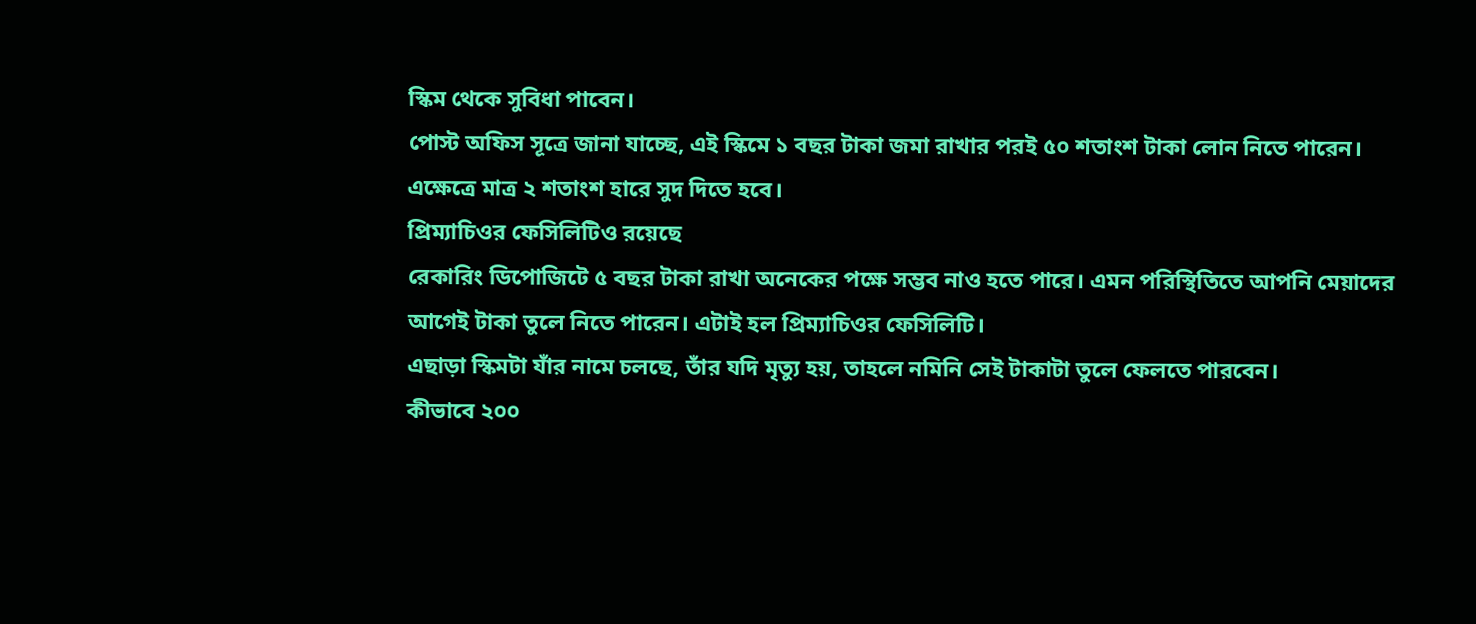স্কিম থেকে সুবিধা পাবেন।
পোস্ট অফিস সূত্রে জানা যাচ্ছে, এই স্কিমে ১ বছর টাকা জমা রাখার পরই ৫০ শতাংশ টাকা লোন নিতে পারেন। এক্ষেত্রে মাত্র ২ শতাংশ হারে সুদ দিতে হবে।
প্রিম্যাচিওর ফেসিলিটিও রয়েছে
রেকারিং ডিপোজিটে ৫ বছর টাকা রাখা অনেকের পক্ষে সম্ভব নাও হতে পারে। এমন পরিস্থিতিতে আপনি মেয়াদের আগেই টাকা তুলে নিতে পারেন। এটাই হল প্রিম্যাচিওর ফেসিলিটি।
এছাড়া স্কিমটা যাঁর নামে চলছে, তাঁর যদি মৃত্যু হয়, তাহলে নমিনি সেই টাকাটা তুলে ফেলতে পারবেন।
কীভাবে ২০০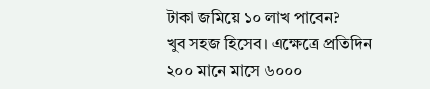টাকা জমিয়ে ১০ লাখ পাবেন?
খুব সহজ হিসেব। এক্ষেত্রে প্রতিদিন ২০০ মানে মাসে ৬০০০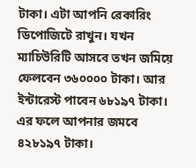টাকা। এটা আপনি রেকারিং ডিপোজিটে রাখুন। যখন ম্যাচিউরিটি আসবে তখন জমিয়ে ফেলবেন ৩৬০০০০ টাকা। আর ইন্টারেস্ট পাবেন ৬৮১৯৭ টাকা। এর ফলে আপনার জমবে ৪২৮১৯৭ টাকা।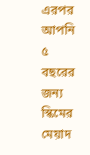এরপর আপনি ৫ বছরের জন্য স্কিমের মেয়াদ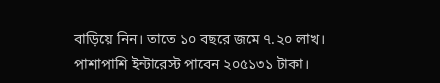বাড়িয়ে নিন। তাতে ১০ বছরে জমে ৭.২০ লাখ। পাশাপাশি ইন্টারেস্ট পাবেন ২০৫১৩১ টাকা।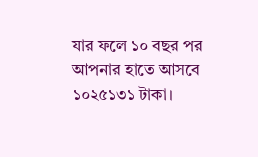যার ফলে ১০ বছর পর আপনার হাতে আসবে ১০২৫১৩১ টাকা।